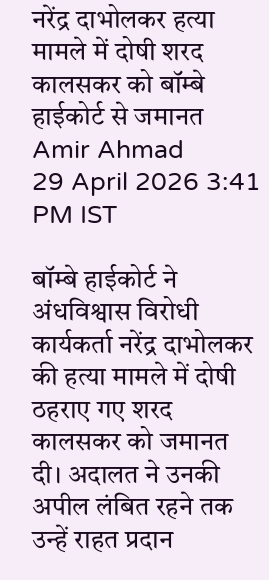नरेंद्र दाभोलकर हत्या मामले में दोषी शरद कालसकर को बॉम्बे हाईकोर्ट से जमानत
Amir Ahmad
29 April 2026 3:41 PM IST

बॉम्बे हाईकोर्ट ने अंधविश्वास विरोधी कार्यकर्ता नरेंद्र दाभोलकर की हत्या मामले में दोषी ठहराए गए शरद कालसकर को जमानत दी। अदालत ने उनकी अपील लंबित रहने तक उन्हें राहत प्रदान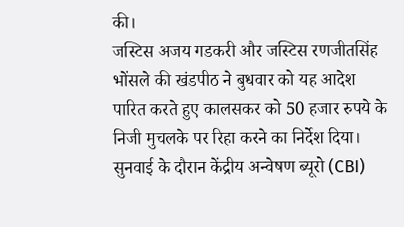की।
जस्टिस अजय गडकरी और जस्टिस रणजीतसिंह भोंसले की खंडपीठ ने बुधवार को यह आदेश पारित करते हुए कालसकर को 50 हजार रुपये के निजी मुचलके पर रिहा करने का निर्देश दिया।
सुनवाई के दौरान केंद्रीय अन्वेषण ब्यूरो (CBI)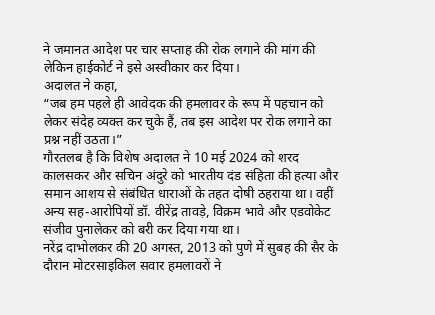ने जमानत आदेश पर चार सप्ताह की रोक लगाने की मांग की लेकिन हाईकोर्ट ने इसे अस्वीकार कर दिया।
अदालत ने कहा,
“जब हम पहले ही आवेदक की हमलावर के रूप में पहचान को लेकर संदेह व्यक्त कर चुके हैं, तब इस आदेश पर रोक लगाने का प्रश्न नहीं उठता।”
गौरतलब है कि विशेष अदालत ने 10 मई 2024 को शरद कालसकर और सचिन अंदुरे को भारतीय दंड संहिता की हत्या और समान आशय से संबंधित धाराओं के तहत दोषी ठहराया था। वहीं अन्य सह-आरोपियों डॉ. वीरेंद्र तावड़े, विक्रम भावे और एडवोकेट संजीव पुनालेकर को बरी कर दिया गया था।
नरेंद्र दाभोलकर की 20 अगस्त, 2013 को पुणे में सुबह की सैर के दौरान मोटरसाइकिल सवार हमलावरों ने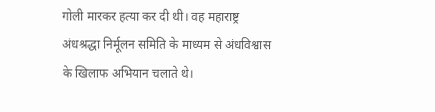गोली मारकर हत्या कर दी थी। वह महाराष्ट्र अंधश्रद्धा निर्मूलन समिति के माध्यम से अंधविश्वास के खिलाफ अभियान चलाते थे।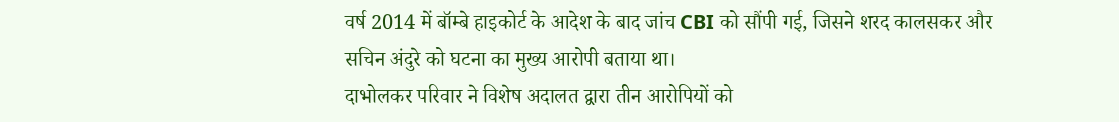वर्ष 2014 में बॉम्बे हाइकोर्ट के आदेश के बाद जांच CBI को सौंपी गई, जिसने शरद कालसकर और सचिन अंदुरे को घटना का मुख्य आरोपी बताया था।
दाभोलकर परिवार ने विशेष अदालत द्वारा तीन आरोपियों को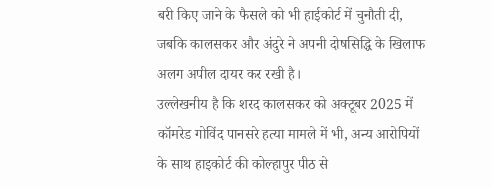बरी किए जाने के फैसले को भी हाईकोर्ट में चुनौती दी, जबकि कालसकर और अंदुरे ने अपनी दोषसिद्धि के खिलाफ अलग अपील दायर कर रखी है।
उल्लेखनीय है कि शरद कालसकर को अक्टूबर 2025 में कॉमरेड गोविंद पानसरे हत्या मामले में भी, अन्य आरोपियों के साथ हाइकोर्ट की कोल्हापुर पीठ से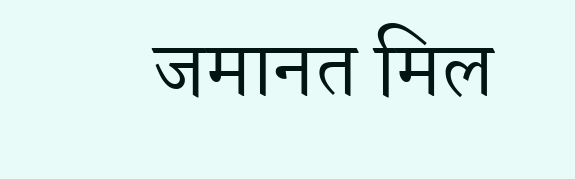जमानत मिल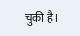चुकी है।